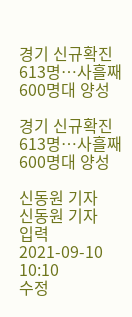경기 신규확진 613명…사흘째 600명대 양성

경기 신규확진 613명…사흘째 600명대 양성

신동원 기자
신동원 기자
입력 2021-09-10 10:10
수정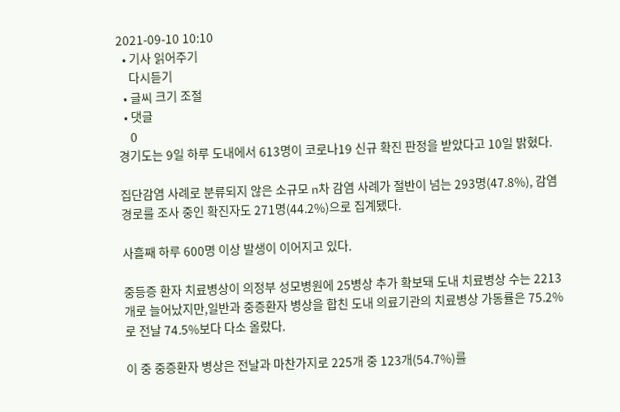2021-09-10 10:10
  • 기사 읽어주기
    다시듣기
  • 글씨 크기 조절
  • 댓글
    0
경기도는 9일 하루 도내에서 613명이 코로나19 신규 확진 판정을 받았다고 10일 밝혔다.

집단감염 사례로 분류되지 않은 소규모 n차 감염 사례가 절반이 넘는 293명(47.8%), 감염경로를 조사 중인 확진자도 271명(44.2%)으로 집계됐다.

사흘째 하루 600명 이상 발생이 이어지고 있다.

중등증 환자 치료병상이 의정부 성모병원에 25병상 추가 확보돼 도내 치료병상 수는 2213개로 늘어났지만,일반과 중증환자 병상을 합친 도내 의료기관의 치료병상 가동률은 75.2%로 전날 74.5%보다 다소 올랐다.

이 중 중증환자 병상은 전날과 마찬가지로 225개 중 123개(54.7%)를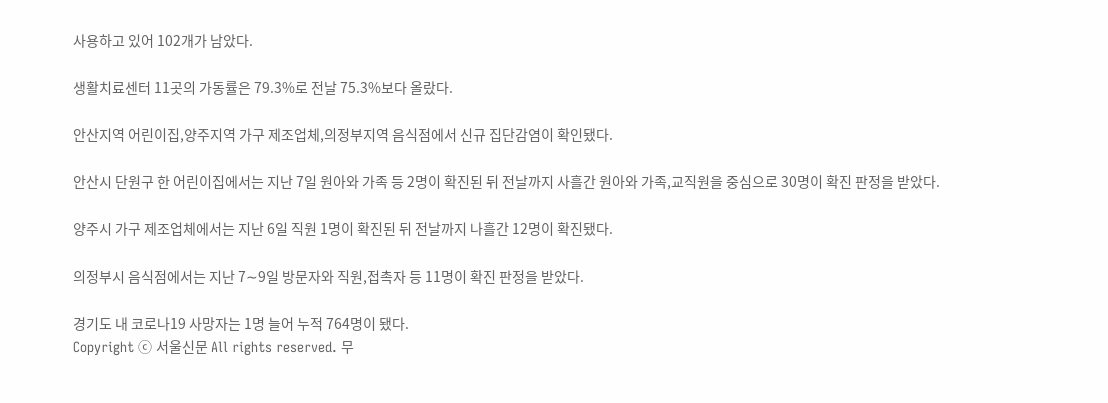사용하고 있어 102개가 남았다.

생활치료센터 11곳의 가동률은 79.3%로 전날 75.3%보다 올랐다.

안산지역 어린이집,양주지역 가구 제조업체,의정부지역 음식점에서 신규 집단감염이 확인됐다.

안산시 단원구 한 어린이집에서는 지난 7일 원아와 가족 등 2명이 확진된 뒤 전날까지 사흘간 원아와 가족,교직원을 중심으로 30명이 확진 판정을 받았다.

양주시 가구 제조업체에서는 지난 6일 직원 1명이 확진된 뒤 전날까지 나흘간 12명이 확진됐다.

의정부시 음식점에서는 지난 7∼9일 방문자와 직원,접촉자 등 11명이 확진 판정을 받았다.

경기도 내 코로나19 사망자는 1명 늘어 누적 764명이 됐다.
Copyright ⓒ 서울신문 All rights reserved. 무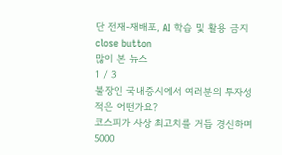단 전재-재배포, AI 학습 및 활용 금지
close button
많이 본 뉴스
1 / 3
불장인 국내증시에서 여러분의 투자성적은 어떤가요?
코스피가 사상 최고치를 거듭 경신하며 5000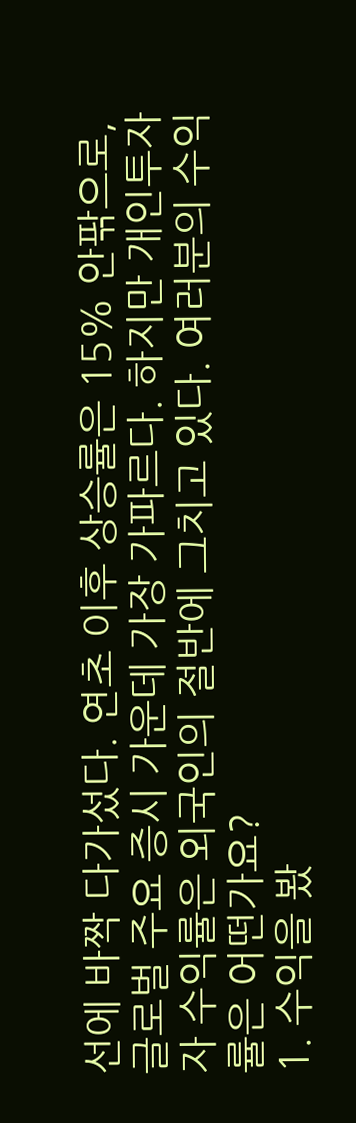선에 바짝 다가섰다. 연초 이후 상승률은 15% 안팎으로, 글로벌 주요 증시 가운데 가장 가파르다. 하지만 개인투자자 수익률은 외국인의 절반에 그치고 있다. 여러분의 수익률은 어떤가요?
1. 수익을 봤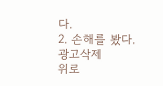다.
2. 손해를 봤다.
광고삭제
위로